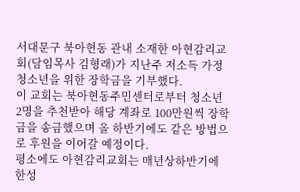서대문구 북아현동 관내 소재한 아현감리교회(담임목사 김형래)가 지난주 저소득 가정 청소년을 위한 장학금을 기부했다.
이 교회는 북아현동주민센터로부터 청소년 2명을 추천받아 해당 계좌로 100만원씩 장학금을 송금했으며 올 하반기에도 같은 방법으로 후원을 이어갈 예정이다.
평소에도 아현감리교회는 매년상하반기에 한성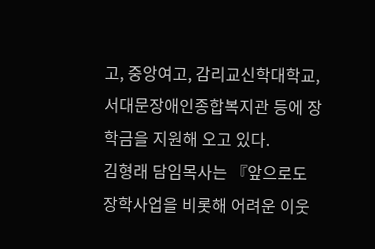고, 중앙여고, 감리교신학대학교, 서대문장애인종합복지관 등에 장학금을 지원해 오고 있다.
김형래 담임목사는 『앞으로도 장학사업을 비롯해 어려운 이웃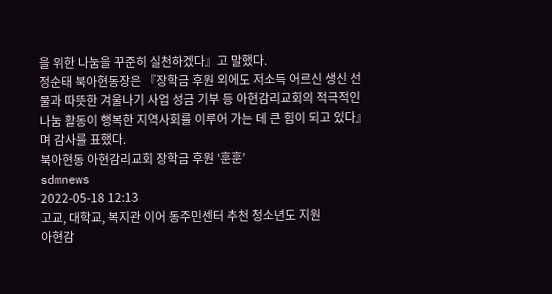을 위한 나눔을 꾸준히 실천하겠다』고 말했다.
정순태 북아현동장은 『장학금 후원 외에도 저소득 어르신 생신 선물과 따뜻한 겨울나기 사업 성금 기부 등 아현감리교회의 적극적인 나눔 활동이 행복한 지역사회를 이루어 가는 데 큰 힘이 되고 있다』며 감사를 표했다.
북아현동 아현감리교회 장학금 후원 ‘훈훈’
sdmnews
2022-05-18 12:13
고교, 대학교, 복지관 이어 동주민센터 추천 청소년도 지원
아현감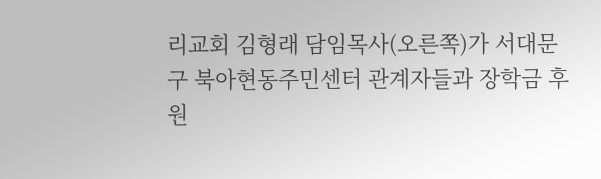리교회 김형래 담임목사(오른쪽)가 서대문구 북아현동주민센터 관계자들과 장학금 후원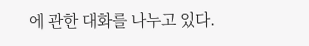에 관한 대화를 나누고 있다.